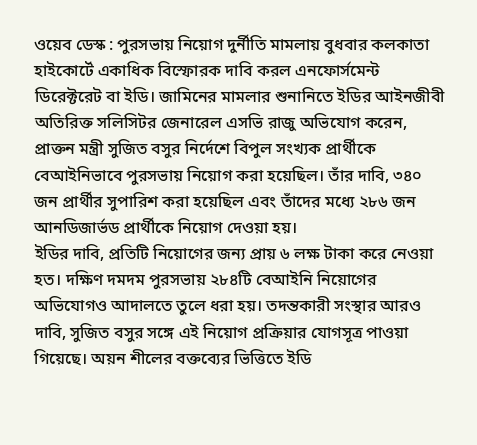ওয়েব ডেস্ক : পুরসভায় নিয়োগ দুর্নীতি মামলায় বুধবার কলকাতা হাইকোর্টে একাধিক বিস্ফোরক দাবি করল এনফোর্সমেন্ট ডিরেক্টরেট বা ইডি। জামিনের মামলার শুনানিতে ইডির আইনজীবী অতিরিক্ত সলিসিটর জেনারেল এসভি রাজু অভিযোগ করেন, প্রাক্তন মন্ত্রী সুজিত বসুর নির্দেশে বিপুল সংখ্যক প্রার্থীকে বেআইনিভাবে পুরসভায় নিয়োগ করা হয়েছিল। তাঁর দাবি, ৩৪০ জন প্রার্থীর সুপারিশ করা হয়েছিল এবং তাঁদের মধ্যে ২৮৬ জন আনডিজার্ভড প্রার্থীকে নিয়োগ দেওয়া হয়।
ইডির দাবি, প্রতিটি নিয়োগের জন্য প্রায় ৬ লক্ষ টাকা করে নেওয়া হত। দক্ষিণ দমদম পুরসভায় ২৮৪টি বেআইনি নিয়োগের অভিযোগও আদালতে তুলে ধরা হয়। তদন্তকারী সংস্থার আরও দাবি, সুজিত বসুর সঙ্গে এই নিয়োগ প্রক্রিয়ার যোগসূত্র পাওয়া গিয়েছে। অয়ন শীলের বক্তব্যের ভিত্তিতে ইডি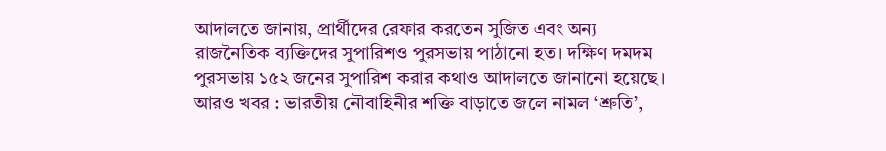আদালতে জানায়, প্রার্থীদের রেফার করতেন সুজিত এবং অন্য রাজনৈতিক ব্যক্তিদের সুপারিশও পুরসভায় পাঠানো হত। দক্ষিণ দমদম পুরসভায় ১৫২ জনের সুপারিশ করার কথাও আদালতে জানানো হয়েছে।
আরও খবর : ভারতীয় নৌবাহিনীর শক্তি বাড়াতে জলে নামল ‘শ্রুতি’,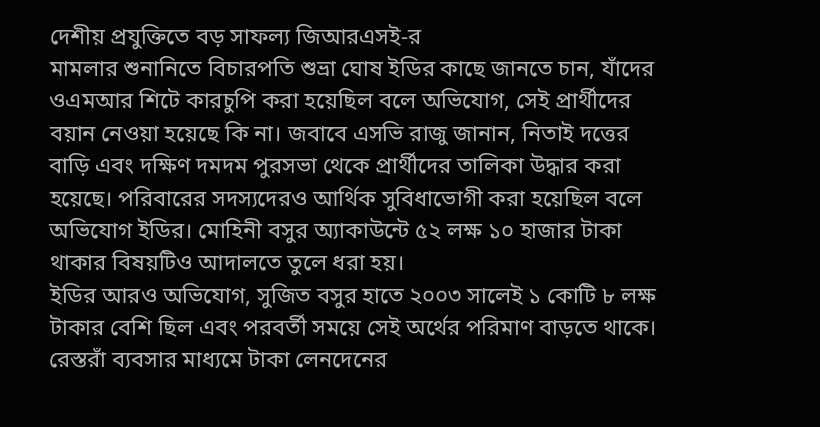দেশীয় প্রযুক্তিতে বড় সাফল্য জিআরএসই-র
মামলার শুনানিতে বিচারপতি শুভ্রা ঘোষ ইডির কাছে জানতে চান, যাঁদের ওএমআর শিটে কারচুপি করা হয়েছিল বলে অভিযোগ, সেই প্রার্থীদের বয়ান নেওয়া হয়েছে কি না। জবাবে এসভি রাজু জানান, নিতাই দত্তের বাড়ি এবং দক্ষিণ দমদম পুরসভা থেকে প্রার্থীদের তালিকা উদ্ধার করা হয়েছে। পরিবারের সদস্যদেরও আর্থিক সুবিধাভোগী করা হয়েছিল বলে অভিযোগ ইডির। মোহিনী বসুর অ্যাকাউন্টে ৫২ লক্ষ ১০ হাজার টাকা থাকার বিষয়টিও আদালতে তুলে ধরা হয়।
ইডির আরও অভিযোগ, সুজিত বসুর হাতে ২০০৩ সালেই ১ কোটি ৮ লক্ষ টাকার বেশি ছিল এবং পরবর্তী সময়ে সেই অর্থের পরিমাণ বাড়তে থাকে। রেস্তরাঁ ব্যবসার মাধ্যমে টাকা লেনদেনের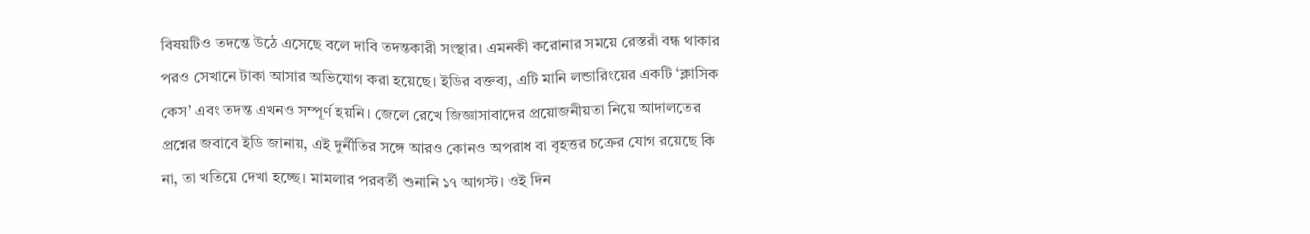বিষয়টিও তদন্তে উঠে এসেছে বলে দাবি তদন্তকারী সংস্থার। এমনকী করোনার সময়ে রেস্তরাঁ বন্ধ থাকার পরও সেখানে টাকা আসার অভিযোগ করা হয়েছে। ইডির বক্তব্য, এটি মানি লন্ডারিংয়ের একটি ‘ক্লাসিক কেস’ এবং তদন্ত এখনও সম্পূর্ণ হয়নি। জেলে রেখে জিজ্ঞাসাবাদের প্রয়োজনীয়তা নিয়ে আদালতের প্রশ্নের জবাবে ইডি জানায়, এই দুর্নীতির সঙ্গে আরও কোনও অপরাধ বা বৃহত্তর চক্রের যোগ রয়েছে কি না, তা খতিয়ে দেখা হচ্ছে। মামলার পরবর্তী শুনানি ১৭ আগস্ট। ওই দিন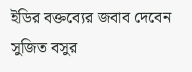ইডির বক্তব্যের জবাব দেবেন সুজিত বসুর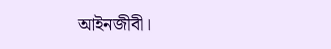আইনজীবী।